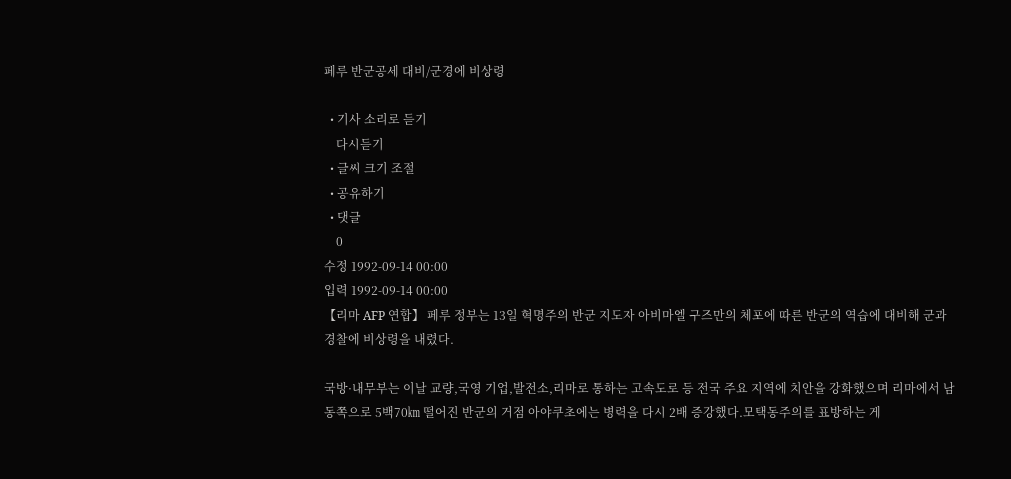페루 반군공세 대비/군경에 비상령

  • 기사 소리로 듣기
    다시듣기
  • 글씨 크기 조절
  • 공유하기
  • 댓글
    0
수정 1992-09-14 00:00
입력 1992-09-14 00:00
【리마 AFP 연합】 페루 정부는 13일 혁명주의 반군 지도자 아비마엘 구즈만의 체포에 따른 반군의 역습에 대비해 군과 경찰에 비상령을 내렸다.

국방·내무부는 이날 교량,국영 기업,발전소,리마로 통하는 고속도로 등 전국 주요 지역에 치안을 강화했으며 리마에서 남동쪽으로 5백70㎞ 떨어진 반군의 거점 아야쿠초에는 병력을 다시 2배 증강했다.모택동주의를 표방하는 게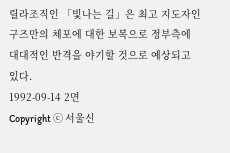릴라조직인 「빛나는 길」은 최고 지도자인 구즈만의 체포에 대한 보복으로 정부측에 대대적인 반격을 야기할 것으로 예상되고 있다.
1992-09-14 2면
Copyright ⓒ 서울신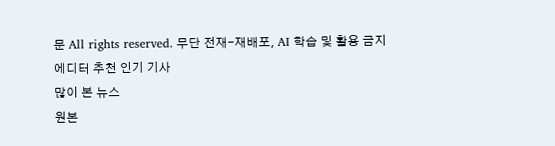문 All rights reserved. 무단 전재-재배포, AI 학습 및 활용 금지
에디터 추천 인기 기사
많이 본 뉴스
원본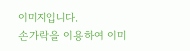이미지입니다.
손가락을 이용하여 이미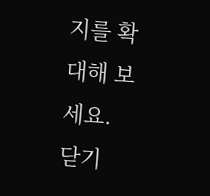지를 확대해 보세요.
닫기